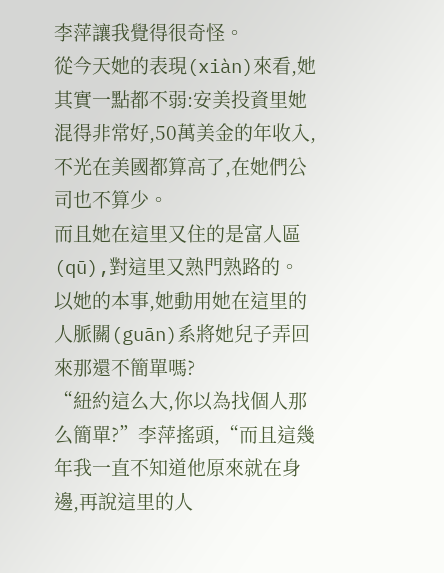李萍讓我覺得很奇怪。
從今天她的表現(xiàn)來看,她其實一點都不弱:安美投資里她混得非常好,50萬美金的年收入,不光在美國都算高了,在她們公司也不算少。
而且她在這里又住的是富人區(qū),對這里又熟門熟路的。
以她的本事,她動用她在這里的人脈關(guān)系將她兒子弄回來那還不簡單嗎?
“紐約這么大,你以為找個人那么簡單?”李萍搖頭,“而且這幾年我一直不知道他原來就在身邊,再說這里的人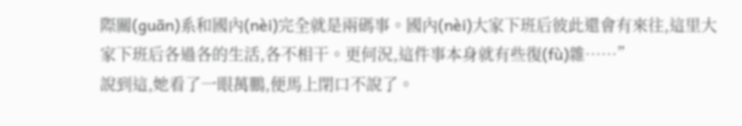際關(guān)系和國內(nèi)完全就是兩碼事。國內(nèi)大家下班后彼此還會有來往,這里大家下班后各過各的生活,各不相干。更何況,這件事本身就有些復(fù)雜……”
說到這,她看了一眼萬鵬,便馬上閉口不說了。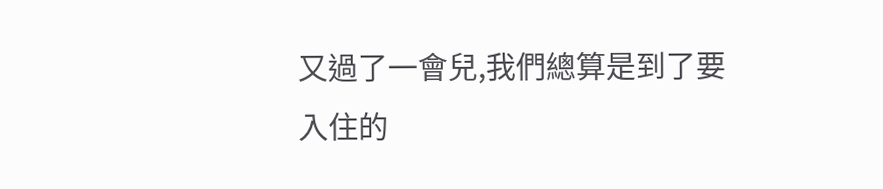又過了一會兒,我們總算是到了要入住的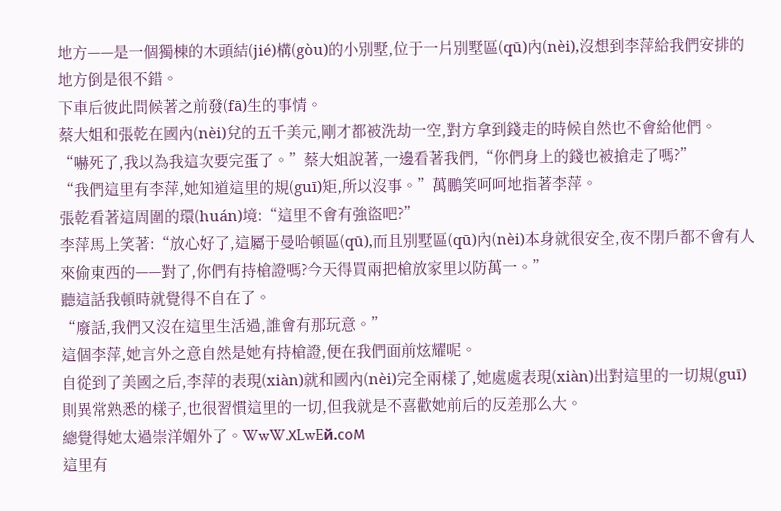地方——是一個獨棟的木頭結(jié)構(gòu)的小別墅,位于一片別墅區(qū)內(nèi),沒想到李萍給我們安排的地方倒是很不錯。
下車后彼此問候著之前發(fā)生的事情。
蔡大姐和張乾在國內(nèi)兌的五千美元,剛才都被洗劫一空,對方拿到錢走的時候自然也不會給他們。
“嚇死了,我以為我這次要完蛋了。”蔡大姐說著,一邊看著我們,“你們身上的錢也被搶走了嗎?”
“我們這里有李萍,她知道這里的規(guī)矩,所以沒事。”萬鵬笑呵呵地指著李萍。
張乾看著這周圍的環(huán)境:“這里不會有強盜吧?”
李萍馬上笑著:“放心好了,這屬于曼哈頓區(qū),而且別墅區(qū)內(nèi)本身就很安全,夜不閉戶都不會有人來偷東西的——對了,你們有持槍證嗎?今天得買兩把槍放家里以防萬一。”
聽這話我頓時就覺得不自在了。
“廢話,我們又沒在這里生活過,誰會有那玩意。”
這個李萍,她言外之意自然是她有持槍證,便在我們面前炫耀呢。
自從到了美國之后,李萍的表現(xiàn)就和國內(nèi)完全兩樣了,她處處表現(xiàn)出對這里的一切規(guī)則異常熟悉的樣子,也很習慣這里的一切,但我就是不喜歡她前后的反差那么大。
總覺得她太過崇洋媚外了。WwW.ΧLwEй.coΜ
這里有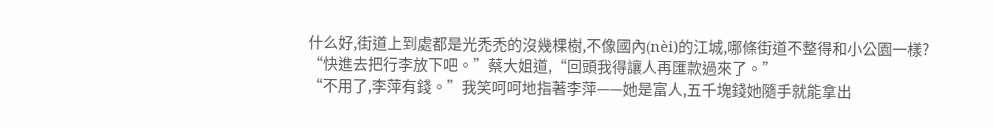什么好,街道上到處都是光禿禿的沒幾棵樹,不像國內(nèi)的江城,哪條街道不整得和小公園一樣?
“快進去把行李放下吧。”蔡大姐道,“回頭我得讓人再匯款過來了。”
“不用了,李萍有錢。”我笑呵呵地指著李萍——她是富人,五千塊錢她隨手就能拿出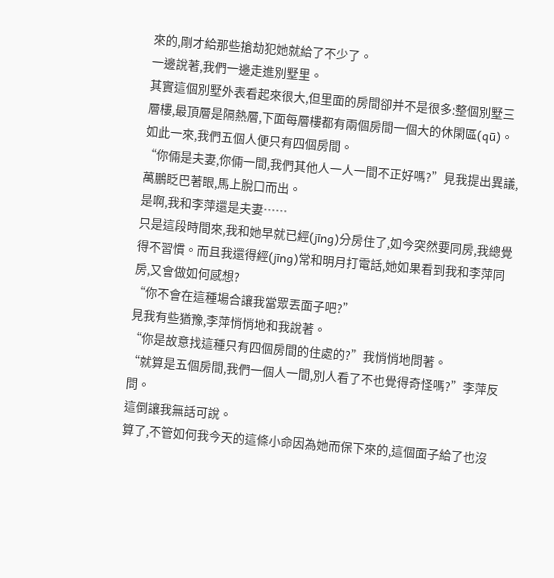來的,剛才給那些搶劫犯她就給了不少了。
一邊說著,我們一邊走進別墅里。
其實這個別墅外表看起來很大,但里面的房間卻并不是很多:整個別墅三層樓,最頂層是隔熱層,下面每層樓都有兩個房間一個大的休閑區(qū)。
如此一來,我們五個人便只有四個房間。
“你倆是夫妻,你倆一間,我們其他人一人一間不正好嗎?”見我提出異議,萬鵬眨巴著眼,馬上脫口而出。
是啊,我和李萍還是夫妻……
只是這段時間來,我和她早就已經(jīng)分房住了,如今突然要同房,我總覺得不習慣。而且我還得經(jīng)常和明月打電話,她如果看到我和李萍同房,又會做如何感想?
“你不會在這種場合讓我當眾丟面子吧?”
見我有些猶豫,李萍悄悄地和我說著。
“你是故意找這種只有四個房間的住處的?”我悄悄地問著。
“就算是五個房間,我們一個人一間,別人看了不也覺得奇怪嗎?”李萍反問。
這倒讓我無話可說。
算了,不管如何我今天的這條小命因為她而保下來的,這個面子給了也沒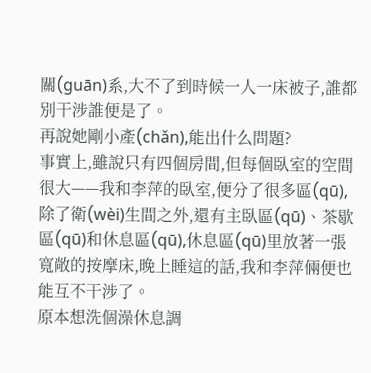關(guān)系,大不了到時候一人一床被子,誰都別干涉誰便是了。
再說她剛小產(chǎn),能出什么問題?
事實上,雖說只有四個房間,但每個臥室的空間很大——我和李萍的臥室,便分了很多區(qū),除了衛(wèi)生間之外,還有主臥區(qū)、茶歇區(qū)和休息區(qū),休息區(qū)里放著一張寬敞的按摩床,晚上睡這的話,我和李萍倆便也能互不干涉了。
原本想洗個澡休息調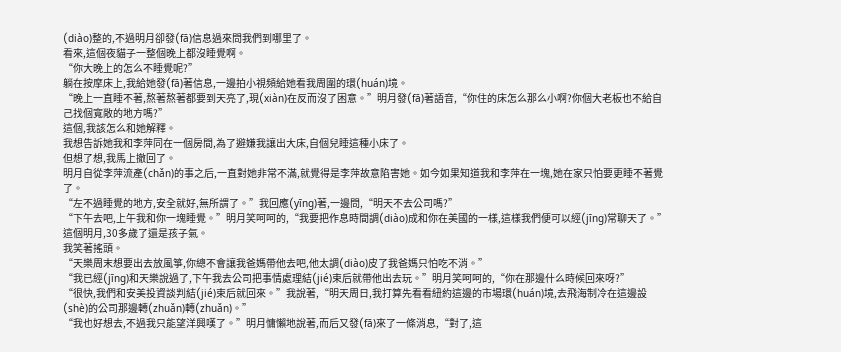(diào)整的,不過明月卻發(fā)信息過來問我們到哪里了。
看來,這個夜貓子一整個晚上都沒睡覺啊。
“你大晚上的怎么不睡覺呢?”
躺在按摩床上,我給她發(fā)著信息,一邊拍小視頻給她看我周圍的環(huán)境。
“晚上一直睡不著,熬著熬著都要到天亮了,現(xiàn)在反而沒了困意。”明月發(fā)著語音,“你住的床怎么那么小啊?你個大老板也不給自己找個寬敞的地方嗎?”
這個,我該怎么和她解釋。
我想告訴她我和李萍同在一個房間,為了避嫌我讓出大床,自個兒睡這種小床了。
但想了想,我馬上撤回了。
明月自從李萍流產(chǎn)的事之后,一直對她非常不滿,就覺得是李萍故意陷害她。如今如果知道我和李萍在一塊,她在家只怕要更睡不著覺了。
“左不過睡覺的地方,安全就好,無所謂了。”我回應(yīng)著,一邊問,“明天不去公司嗎?”
“下午去吧,上午我和你一塊睡覺。”明月笑呵呵的,“我要把作息時間調(diào)成和你在美國的一樣,這樣我們便可以經(jīng)常聊天了。”
這個明月,30多歲了還是孩子氣。
我笑著搖頭。
“天樂周末想要出去放風箏,你總不會讓我爸媽帶他去吧,他太調(diào)皮了我爸媽只怕吃不消。”
“我已經(jīng)和天樂說過了,下午我去公司把事情處理結(jié)束后就帶他出去玩。”明月笑呵呵的,“你在那邊什么時候回來呀?”
“很快,我們和安美投資談判結(jié)束后就回來。”我說著,“明天周日,我打算先看看紐約這邊的市場環(huán)境,去飛海制冷在這邊設(shè)的公司那邊轉(zhuǎn)轉(zhuǎn)。”
“我也好想去,不過我只能望洋興嘆了。”明月慵懶地說著,而后又發(fā)來了一條消息,“對了,這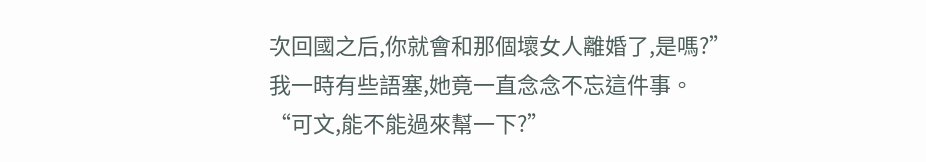次回國之后,你就會和那個壞女人離婚了,是嗎?”
我一時有些語塞,她竟一直念念不忘這件事。
“可文,能不能過來幫一下?”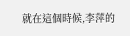就在這個時候,李萍的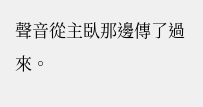聲音從主臥那邊傳了過來。